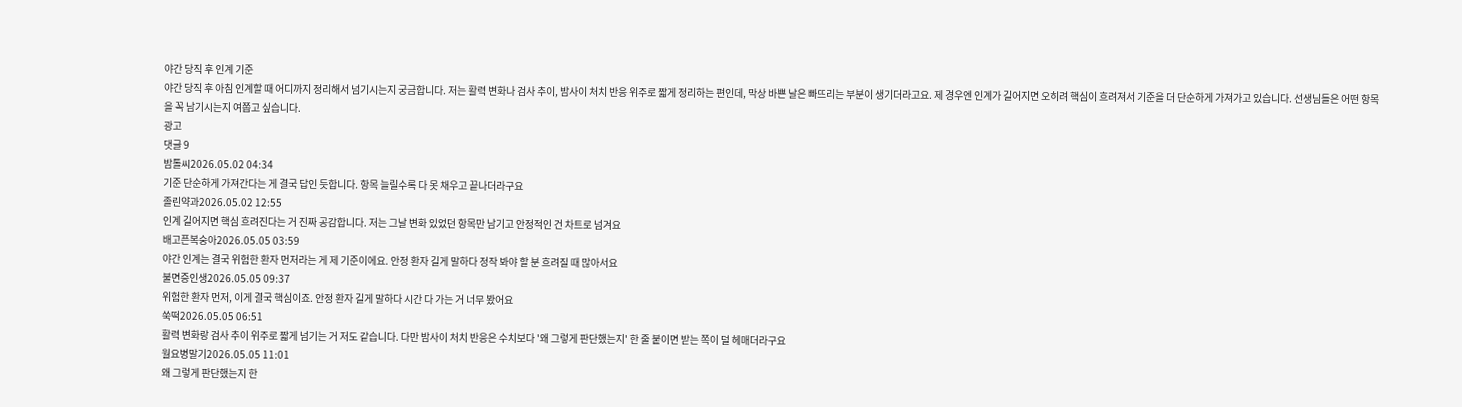야간 당직 후 인계 기준
야간 당직 후 아침 인계할 때 어디까지 정리해서 넘기시는지 궁금합니다. 저는 활력 변화나 검사 추이, 밤사이 처치 반응 위주로 짧게 정리하는 편인데, 막상 바쁜 날은 빠뜨리는 부분이 생기더라고요. 제 경우엔 인계가 길어지면 오히려 핵심이 흐려져서 기준을 더 단순하게 가져가고 있습니다. 선생님들은 어떤 항목을 꼭 남기시는지 여쭙고 싶습니다.
광고
댓글 9
밤톨씨2026.05.02 04:34
기준 단순하게 가져간다는 게 결국 답인 듯합니다. 항목 늘릴수록 다 못 채우고 끝나더라구요
졸린약과2026.05.02 12:55
인계 길어지면 핵심 흐려진다는 거 진짜 공감합니다. 저는 그날 변화 있었던 항목만 남기고 안정적인 건 차트로 넘겨요
배고픈복숭아2026.05.05 03:59
야간 인계는 결국 위험한 환자 먼저라는 게 제 기준이에요. 안정 환자 길게 말하다 정작 봐야 할 분 흐려질 때 많아서요
불면증인생2026.05.05 09:37
위험한 환자 먼저, 이게 결국 핵심이죠. 안정 환자 길게 말하다 시간 다 가는 거 너무 봤어요
쑥떡2026.05.05 06:51
활력 변화랑 검사 추이 위주로 짧게 넘기는 거 저도 같습니다. 다만 밤사이 처치 반응은 수치보다 '왜 그렇게 판단했는지' 한 줄 붙이면 받는 쪽이 덜 헤매더라구요
월요병말기2026.05.05 11:01
왜 그렇게 판단했는지 한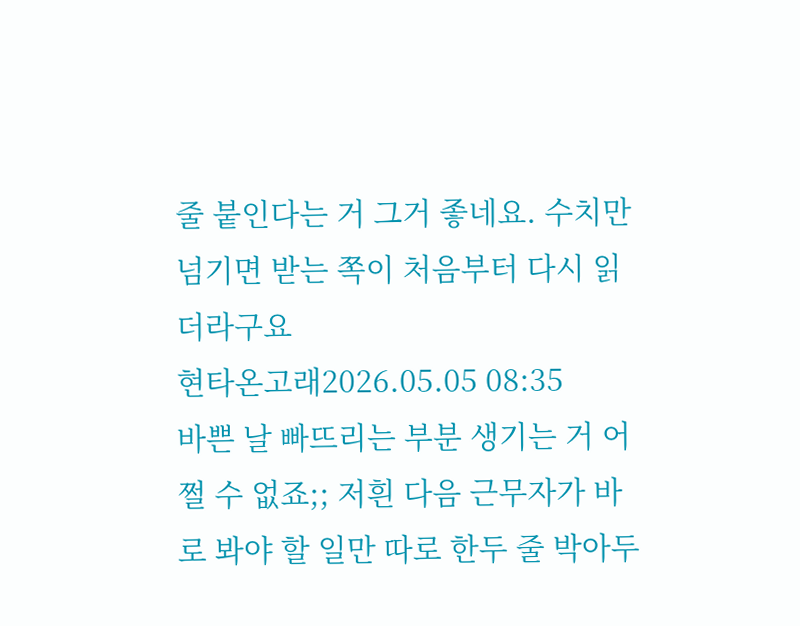줄 붙인다는 거 그거 좋네요. 수치만 넘기면 받는 쪽이 처음부터 다시 읽더라구요
현타온고래2026.05.05 08:35
바쁜 날 빠뜨리는 부분 생기는 거 어쩔 수 없죠;; 저흰 다음 근무자가 바로 봐야 할 일만 따로 한두 줄 박아두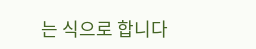는 식으로 합니다